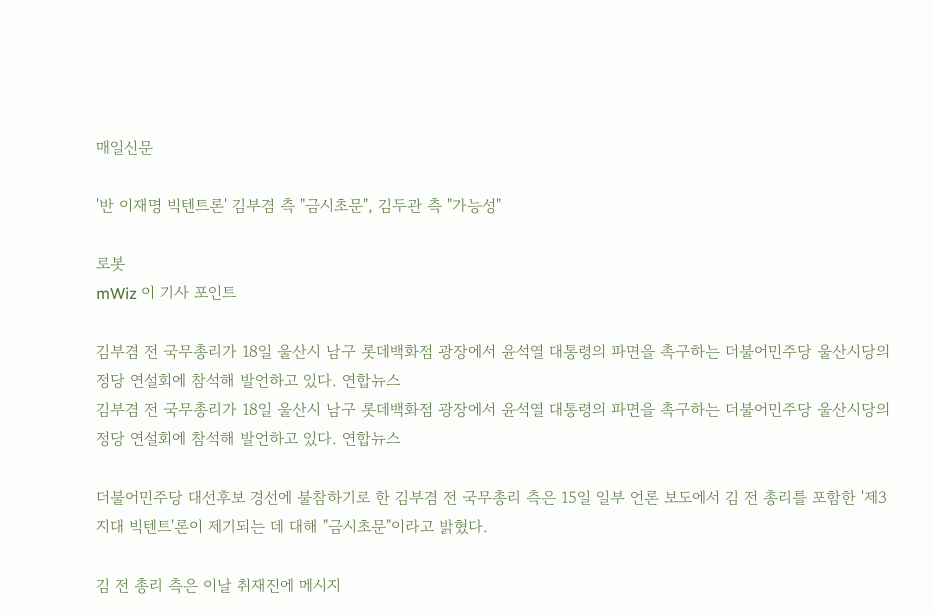매일신문

'반 이재명 빅텐트론' 김부겸 측 "금시초문", 김두관 측 "가능성"

로봇
mWiz 이 기사 포인트

김부겸 전 국무총리가 18일 울산시 남구 롯데백화점 광장에서 윤석열 대통령의 파면을 촉구하는 더불어민주당 울산시당의 정당 연설회에 참석해 발언하고 있다. 연합뉴스
김부겸 전 국무총리가 18일 울산시 남구 롯데백화점 광장에서 윤석열 대통령의 파면을 촉구하는 더불어민주당 울산시당의 정당 연설회에 참석해 발언하고 있다. 연합뉴스

더불어민주당 대선후보 경선에 불참하기로 한 김부겸 전 국무총리 측은 15일 일부 언론 보도에서 김 전 총리를 포함한 '제3지대 빅텐트'론이 제기되는 데 대해 "금시초문"이라고 밝혔다.

김 전 총리 측은 이날 취재진에 메시지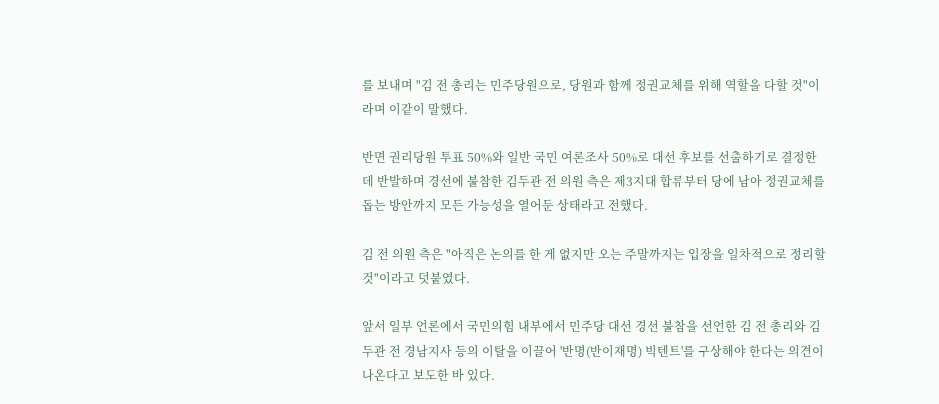를 보내며 "김 전 총리는 민주당원으로, 당원과 함께 정권교체를 위해 역할을 다할 것"이라며 이같이 말했다.

반면 권리당원 투표 50%와 일반 국민 여론조사 50%로 대선 후보를 선출하기로 결정한 데 반발하며 경선에 불참한 김두관 전 의원 측은 제3지대 합류부터 당에 남아 정권교체를 돕는 방안까지 모든 가능성을 열어둔 상태라고 전했다.

김 전 의원 측은 "아직은 논의를 한 게 없지만 오는 주말까지는 입장을 일차적으로 정리할 것"이라고 덧붙였다.

앞서 일부 언론에서 국민의힘 내부에서 민주당 대선 경선 불참을 선언한 김 전 총리와 김두관 전 경남지사 등의 이탈을 이끌어 '반명(반이재명) 빅텐트'를 구상해야 한다는 의견이 나온다고 보도한 바 있다.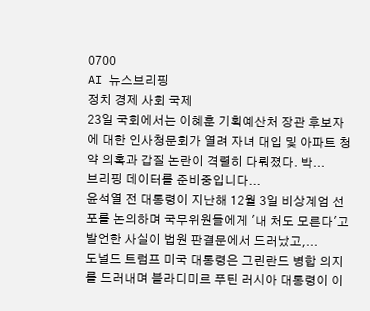0700
AI 뉴스브리핑
정치 경제 사회 국제
23일 국회에서는 이혜훈 기획예산처 장관 후보자에 대한 인사청문회가 열려 자녀 대입 및 아파트 청약 의혹과 갑질 논란이 격렬히 다뤄졌다. 박...
브리핑 데이터를 준비중입니다...
윤석열 전 대통령이 지난해 12월 3일 비상계엄 선포를 논의하며 국무위원들에게 '내 처도 모른다'고 발언한 사실이 법원 판결문에서 드러났고,...
도널드 트럼프 미국 대통령은 그린란드 병합 의지를 드러내며 블라디미르 푸틴 러시아 대통령이 이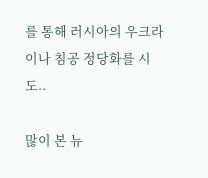를 통해 러시아의 우크라이나 침공 정당화를 시도..

많이 본 뉴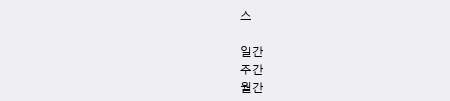스

일간
주간
월간